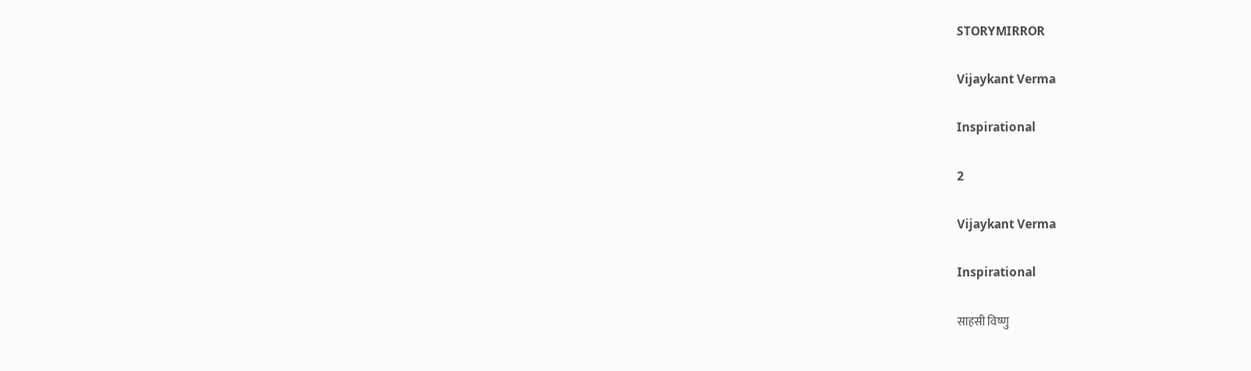STORYMIRROR

Vijaykant Verma

Inspirational

2

Vijaykant Verma

Inspirational

साहसी विष्णु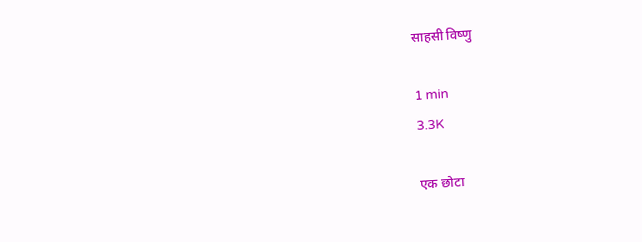साहसी विष्णु

1 min
3.3K

एक छोटा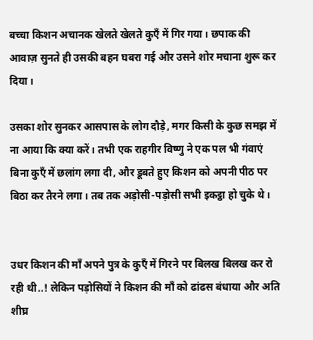बच्चा किशन अचानक खेलते खेलते कुएँ में गिर गया। छपाक की आवाज़ सुनते ही उसकी बहन घबरा गई और उसने शोर मचाना शुरू कर दिया।

उसका शोर सुनकर आसपास के लोग दौड़े, मगर किसी के कुछ समझ में ना आया कि क्या करें। तभी एक राहगीर विष्णु ने एक पल भी गंवाएं बिना कुएँ में छलांग लगा दी, और डूबते हुए किशन को अपनी पीठ पर बिठा कर तैरने लगा। तब तक अड़ोसी-पड़ोसी सभी इकट्ठा हो चुके थे।


उधर किशन की माँ अपने पुत्र के कुएँ में गिरने पर बिलख बिलख कर रो रही थी..! लेकिन पड़ोसियों ने किशन की माँ को ढांढस बंधाया और अति शीघ्र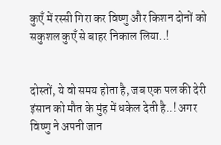कुएँ में रस्सी गिरा कर विष्णु और किशन दोनों को सकुशल कुएँ से बाहर निकाल लिया..!


दोस्तों, ये वो समय होता है, जब एक पल की देरी इंसान को मौत के मुंह में धकेल देती है..! अगर विष्णु ने अपनी जान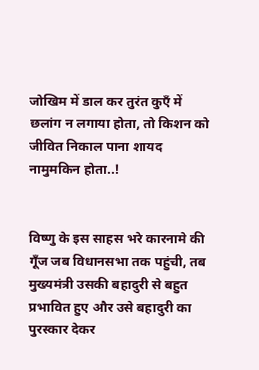जोखिम में डाल कर तुरंत कुएँ में छलांग न लगाया होता, तो किशन को जीवित निकाल पाना शायद नामुमकिन होता..!


विष्णु के इस साहस भरे कारनामे की गूँज जब विधानसभा तक पहुंची, तब मुख्यमंत्री उसकी बहादुरी से बहुत प्रभावित हुए और उसे बहादुरी का पुरस्कार देकर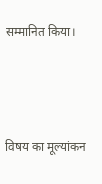सम्मानित किया।



विषय का मूल्यांकन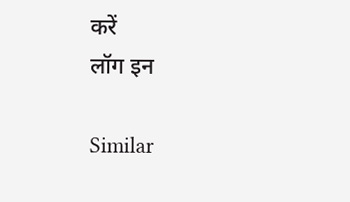करें
लॉग इन

Similar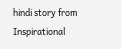hindi story from Inspirational